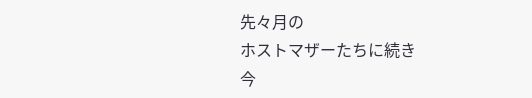先々月の
ホストマザーたちに続き
今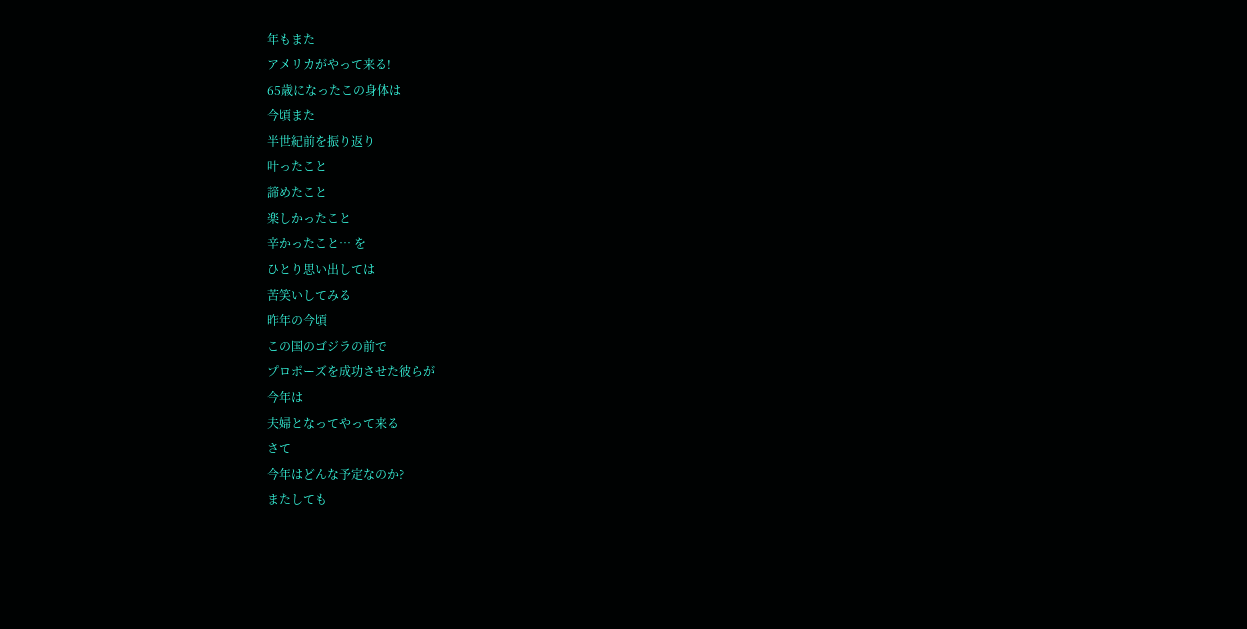年もまた
アメリカがやって来る!
65歳になったこの身体は
今頃また
半世紀前を振り返り
叶ったこと
諦めたこと
楽しかったこと
辛かったこと… を
ひとり思い出しては
苦笑いしてみる
昨年の今頃
この国のゴジラの前で
プロポーズを成功させた彼らが
今年は
夫婦となってやって来る
さて
今年はどんな予定なのか?
またしても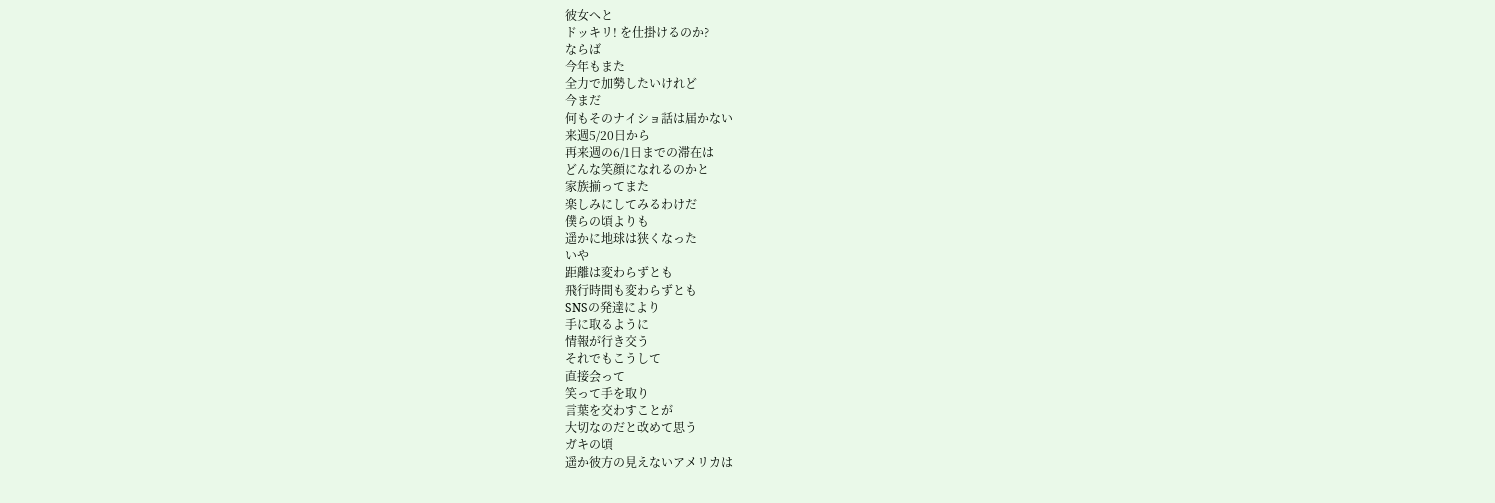彼女へと
ドッキリ! を仕掛けるのか?
ならば
今年もまた
全力で加勢したいけれど
今まだ
何もそのナイショ話は届かない
来週5/20日から
再来週の6/1日までの滞在は
どんな笑顔になれるのかと
家族揃ってまた
楽しみにしてみるわけだ
僕らの頃よりも
遥かに地球は狭くなった
いや
距離は変わらずとも
飛行時間も変わらずとも
SNSの発達により
手に取るように
情報が行き交う
それでもこうして
直接会って
笑って手を取り
言葉を交わすことが
大切なのだと改めて思う
ガキの頃
遥か彼方の見えないアメリカは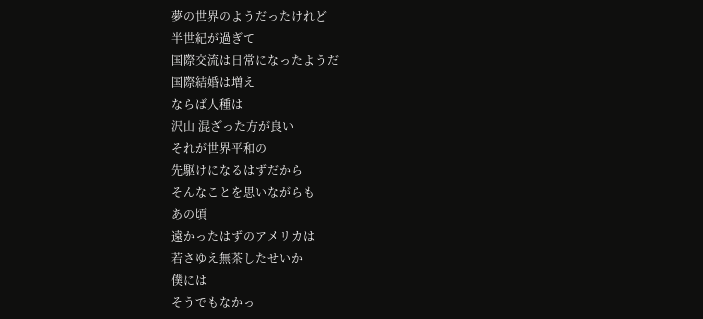夢の世界のようだったけれど
半世紀が過ぎて
国際交流は日常になったようだ
国際結婚は増え
ならば人種は
沢山 混ざった方が良い
それが世界平和の
先駆けになるはずだから
そんなことを思いながらも
あの頃
遠かったはずのアメリカは
若さゆえ無茶したせいか
僕には
そうでもなかっ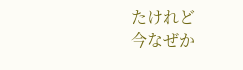たけれど
今なぜか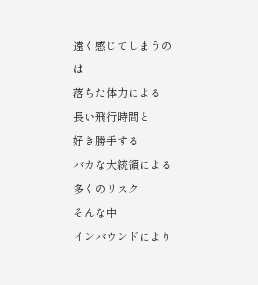遠く感じてしまうのは
落ちた体力による
長い飛行時間と
好き勝手する
バカな大統領による
多くのリスク
そんな中
インバウンドにより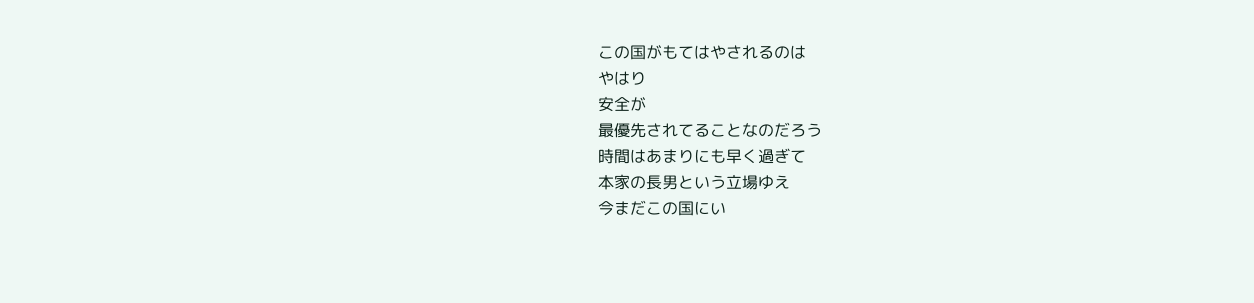この国がもてはやされるのは
やはり
安全が
最優先されてることなのだろう
時間はあまりにも早く過ぎて
本家の長男という立場ゆえ
今まだこの国にい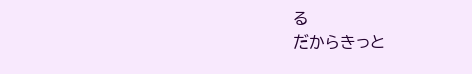る
だからきっと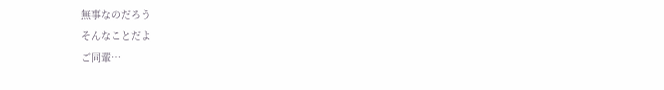無事なのだろう
そんなことだよ
ご同輩…